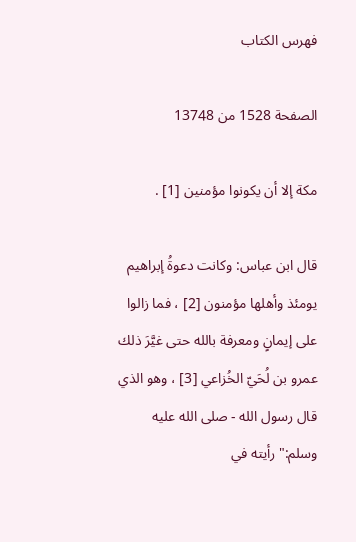فهرس الكتاب

الصفحة 1528 من 13748

مكة إلا أن يكونوا مؤمنين [1] .

قال ابن عباس: وكانت دعوةُ إبراهيم يومئذ وأهلها مؤمنون [2] ، فما زالوا على إيمانٍ ومعرفة بالله حتى غيَّرَ ذلك عمرو بن لُحَيّ الخُزاعي [3] ، وهو الذي قال رسول الله - صلى الله عليه وسلم:"رأيته في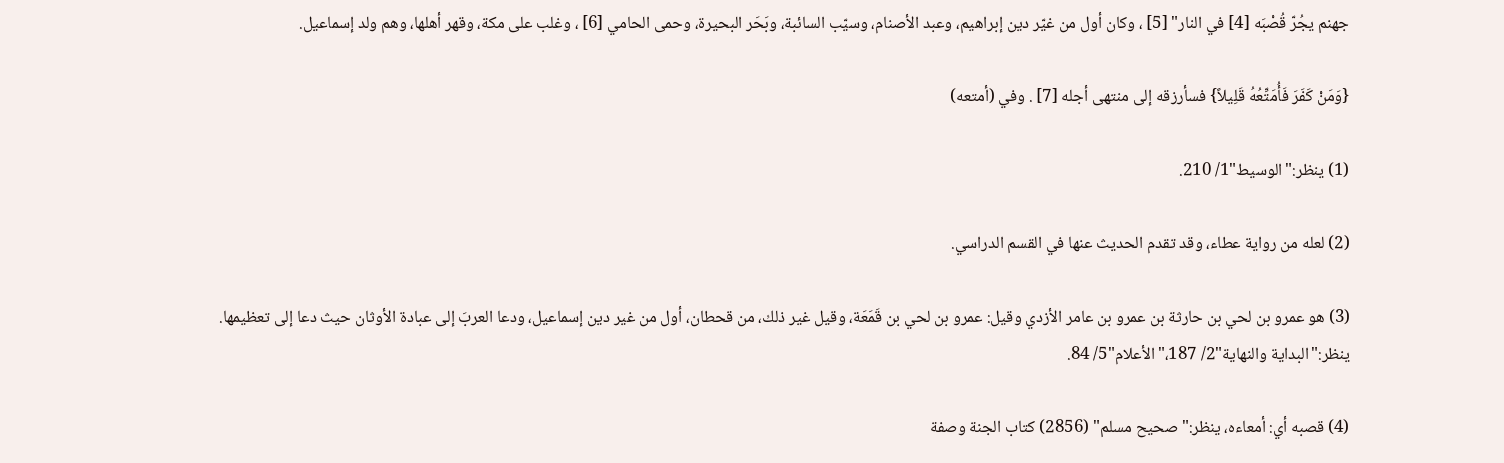جهنم يجُرّ قُصْبَه [4] في النار" [5] ، وكان أول من غيّر دين إبراهيم، وعبد الأصنام، وسيّب السائبة، وبَحَر البحيرة، وحمى الحامي [6] ، وغلب على مكة، وقهر أهلها، وهم ولد إسماعيل.

{وَمَنْ كَفَرَ فَأُمَتِّعُهُ قَلِيلاً} فسأرزقه إلى منتهى أجله [7] . وفي (أمتعه)

(1) ينظر:"الوسيط"1/ 210.

(2) لعله من رواية عطاء، وقد تقدم الحديث عنها في القسم الدراسي.

(3) هو عمرو بن لحي بن حارثة بن عمرو بن عامر الأزدي وقيل: عمرو بن لحي بن قَمَعَة، وقيل غير ذلك، من قحطان، أول من غير دين إسماعيل، ودعا العربَ إلى عبادة الأوثان حيث دعا إلى تعظيمها. ينظر:"البداية والنهاية"2/ 187،"الأعلام"5/ 84.

(4) قصبه أي: أمعاءه، ينظر:"صحيح مسلم" (2856) كتاب الجنة وصفة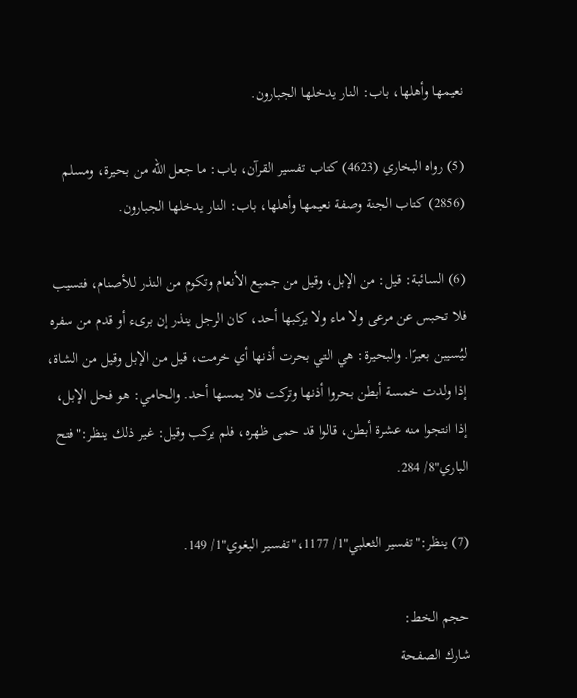نعيمها وأهلها، باب: النار يدخلها الجبارون.

(5) رواه البخاري (4623) كتاب تفسير القرآن، باب: ما جعل الله من بحيرة، ومسلم (2856) كتاب الجنة وصفة نعيمها وأهلها، باب: النار يدخلها الجبارون.

(6) السائبة: قيل: من الإبل، وقيل من جميع الأنعام وتكوم من النذر للأصنام، فتسيب فلا تحبس عن مرعى ولا ماء ولا يركبها أحد، كان الرجل ينذر إن برىء أو قدم من سفره ليُسيبن بعيرًا. والبحيرة: هي التي بحرت أذنها أي خرمت، قيل من الإبل وقيل من الشاة، إذا ولدت خمسة أبطن بحروا أذنها وتركت فلا يمسها أحد. والحامي: هو فحل الإبل، إذا انتجوا منه عشرة أبطن، قالوا قد حمى ظهره، فلم يركب وقيل: غير ذلك ينظر:"فتح الباري"8/ 284.

(7) ينظر:"تفسير الثعلبي"1/ 1177،"تفسير البغوي"1/ 149.

حجم الخط:
شارك الصفحة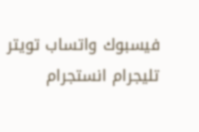فيسبوك واتساب تويتر تليجرام انستجرام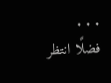. . .
فضلًا انتظر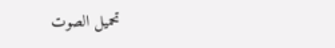تحميل الصوت